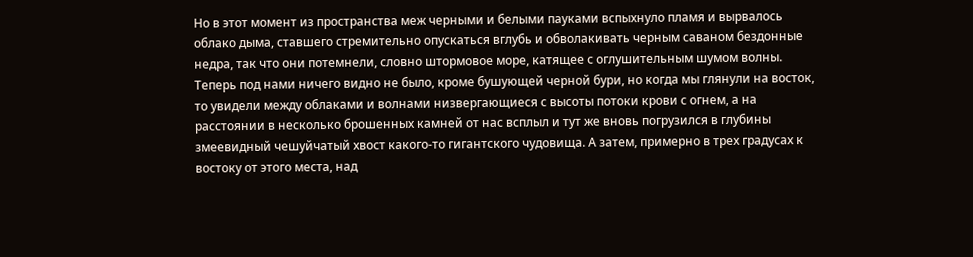Но в этот момент из пространства меж черными и белыми пауками вспыхнуло пламя и вырвалось облако дыма, ставшего стремительно опускаться вглубь и обволакивать черным саваном бездонные недра, так что они потемнели, словно штормовое море, катящее с оглушительным шумом волны. Теперь под нами ничего видно не было, кроме бушующей черной бури, но когда мы глянули на восток, то увидели между облаками и волнами низвергающиеся с высоты потоки крови с огнем, а на расстоянии в несколько брошенных камней от нас всплыл и тут же вновь погрузился в глубины змеевидный чешуйчатый хвост какого-то гигантского чудовища. А затем, примерно в трех градусах к востоку от этого места, над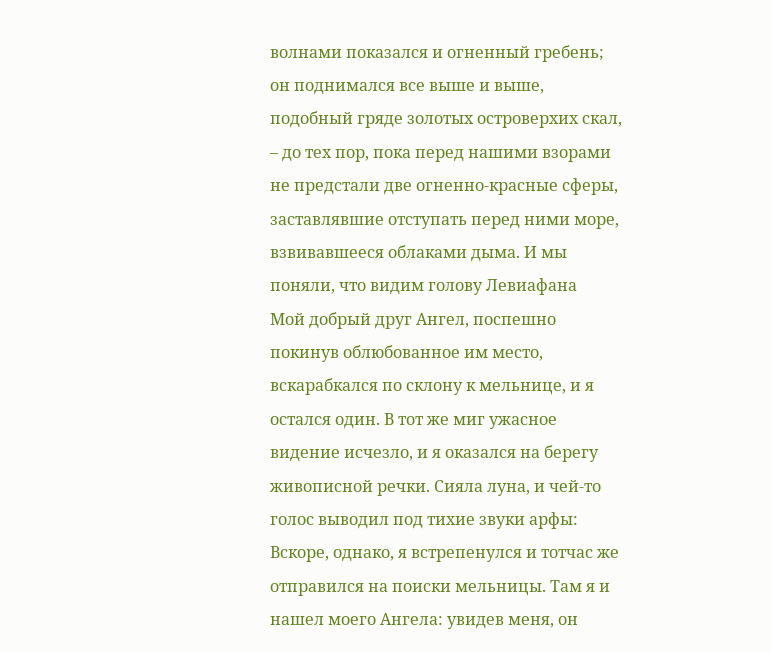волнами показался и огненный гребень; он поднимался все выше и выше, подобный гряде золотых островерхих скал, – до тех пор, пока перед нашими взорами не предстали две огненно-красные сферы, заставлявшие отступать перед ними море, взвивавшееся облаками дыма. И мы поняли, что видим голову Левиафана
Мой добрый друг Ангел, поспешно покинув облюбованное им место, вскарабкался по склону к мельнице, и я остался один. В тот же миг ужасное видение исчезло, и я оказался на берегу живописной речки. Сияла луна, и чей-то голос выводил под тихие звуки арфы:
Вскоре, однако, я встрепенулся и тотчас же отправился на поиски мельницы. Там я и нашел моего Ангела: увидев меня, он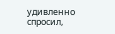удивленно спросил,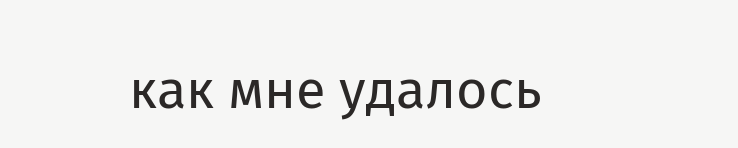как мне удалось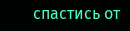спастись от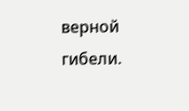верной гибели.